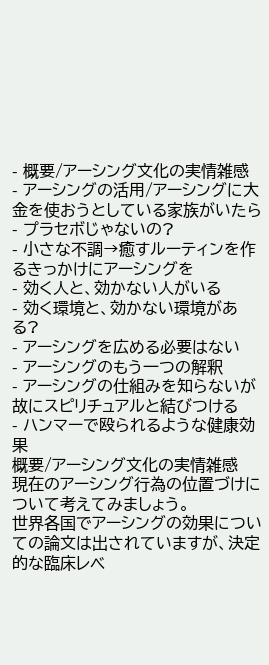- 概要/アーシング文化の実情雑感
- アーシングの活用/アーシングに大金を使おうとしている家族がいたら
- プラセボじゃないの?
- 小さな不調→癒すルーティンを作るきっかけにアーシングを
- 効く人と、効かない人がいる
- 効く環境と、効かない環境がある?
- アーシングを広める必要はない
- アーシングのもう一つの解釈
- アーシングの仕組みを知らないが故にスピリチュアルと結びつける
- ハンマーで殴られるような健康効果
概要/アーシング文化の実情雑感
現在のアーシング行為の位置づけについて考えてみましょう。
世界各国でアーシングの効果についての論文は出されていますが、決定的な臨床レベ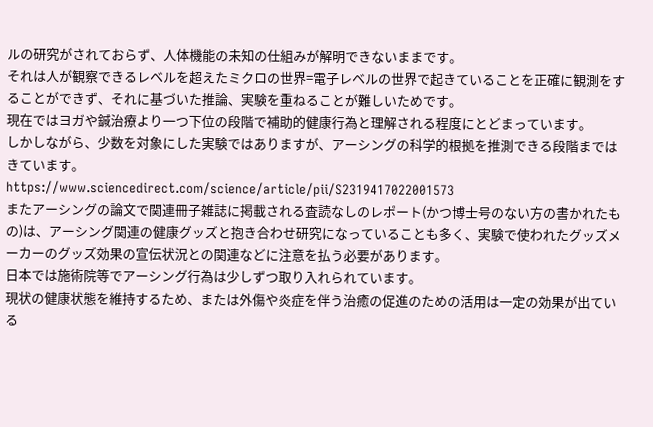ルの研究がされておらず、人体機能の未知の仕組みが解明できないままです。
それは人が観察できるレベルを超えたミクロの世界=電子レベルの世界で起きていることを正確に観測をすることができず、それに基づいた推論、実験を重ねることが難しいためです。
現在ではヨガや鍼治療より一つ下位の段階で補助的健康行為と理解される程度にとどまっています。
しかしながら、少数を対象にした実験ではありますが、アーシングの科学的根拠を推測できる段階まではきています。
https://www.sciencedirect.com/science/article/pii/S2319417022001573
またアーシングの論文で関連冊子雑誌に掲載される査読なしのレポート(かつ博士号のない方の書かれたもの)は、アーシング関連の健康グッズと抱き合わせ研究になっていることも多く、実験で使われたグッズメーカーのグッズ効果の宣伝状況との関連などに注意を払う必要があります。
日本では施術院等でアーシング行為は少しずつ取り入れられています。
現状の健康状態を維持するため、または外傷や炎症を伴う治癒の促進のための活用は一定の効果が出ている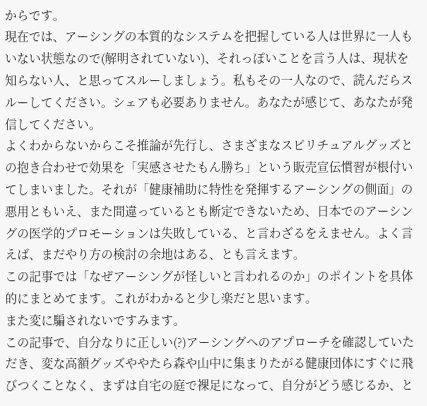からです。
現在では、アーシングの本質的なシステムを把握している人は世界に一人もいない状態なので(解明されていない)、それっぽいことを言う人は、現状を知らない人、と思ってスルーしましょう。私もその一人なので、読んだらスルーしてください。シェアも必要ありません。あなたが感じて、あなたが発信してください。
よくわからないからこそ推論が先行し、さまざまなスピリチュアルグッズとの抱き合わせで効果を「実感させたもん勝ち」という販売宣伝慣習が根付いてしまいました。それが「健康補助に特性を発揮するアーシングの側面」の悪用ともいえ、また間違っているとも断定できないため、日本でのアーシングの医学的プロモーションは失敗している、と言わざるをえません。よく言えば、まだやり方の検討の余地はある、とも言えます。
この記事では「なぜアーシングが怪しいと言われるのか」のポイントを具体的にまとめてます。これがわかると少し楽だと思います。
また変に騙されないですみます。
この記事で、自分なりに正しい(?)アーシングへのアプローチを確認していただき、変な高額グッズややたら森や山中に集まりたがる健康団体にすぐに飛びつくことなく、まずは自宅の庭で裸足になって、自分がどう感じるか、と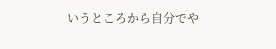いうところから自分でや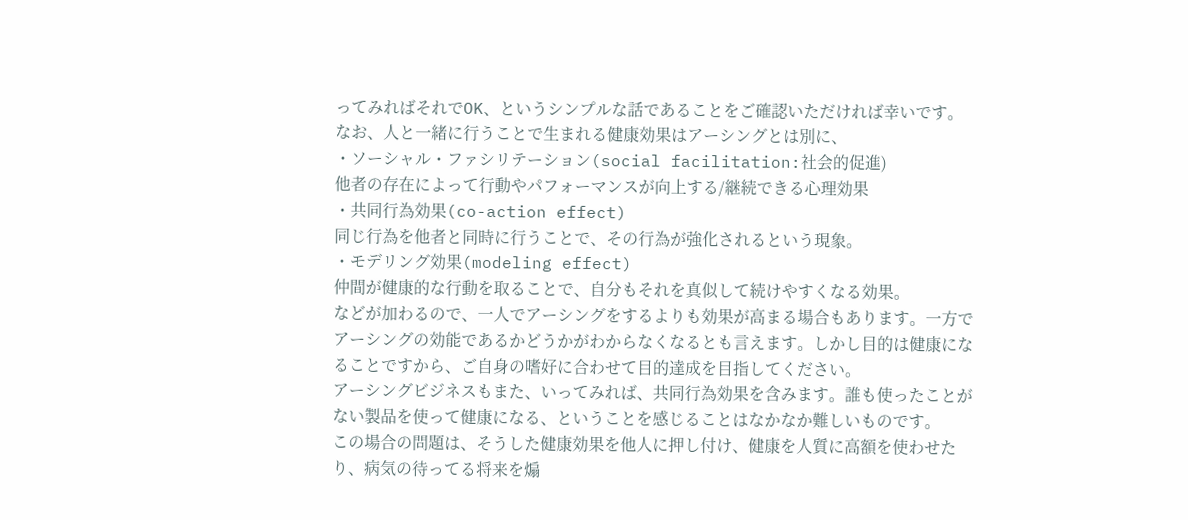ってみればそれでOK、というシンプルな話であることをご確認いただければ幸いです。
なお、人と一緒に行うことで生まれる健康効果はアーシングとは別に、
・ソーシャル・ファシリテーション(social facilitation:社会的促進)
他者の存在によって行動やパフォーマンスが向上する/継続できる心理効果
・共同行為効果(co-action effect)
同じ行為を他者と同時に行うことで、その行為が強化されるという現象。
・モデリング効果(modeling effect)
仲間が健康的な行動を取ることで、自分もそれを真似して続けやすくなる効果。
などが加わるので、一人でアーシングをするよりも効果が高まる場合もあります。一方でアーシングの効能であるかどうかがわからなくなるとも言えます。しかし目的は健康になることですから、ご自身の嗜好に合わせて目的達成を目指してください。
アーシングビジネスもまた、いってみれば、共同行為効果を含みます。誰も使ったことがない製品を使って健康になる、ということを感じることはなかなか難しいものです。
この場合の問題は、そうした健康効果を他人に押し付け、健康を人質に高額を使わせたり、病気の待ってる将来を煽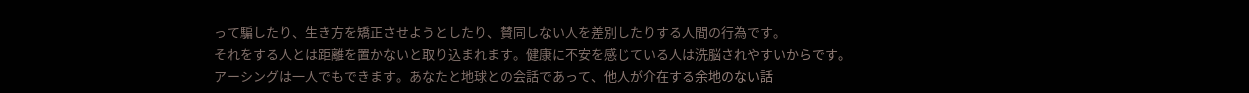って騙したり、生き方を矯正させようとしたり、賛同しない人を差別したりする人間の行為です。
それをする人とは距離を置かないと取り込まれます。健康に不安を感じている人は洗脳されやすいからです。
アーシングは一人でもできます。あなたと地球との会話であって、他人が介在する余地のない話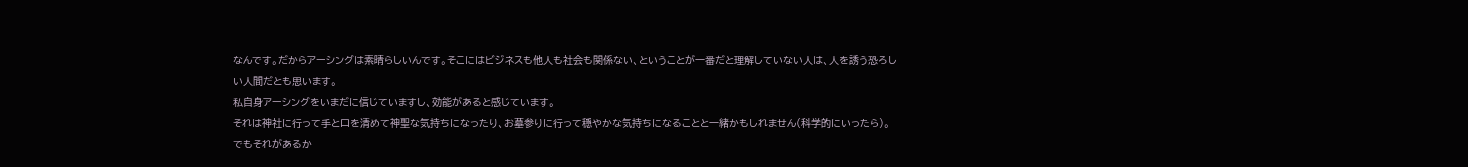なんです。だからアーシングは素晴らしいんです。そこにはビジネスも他人も社会も関係ない、ということが一番だと理解していない人は、人を誘う恐ろしい人間だとも思います。
私自身アーシングをいまだに信じていますし、効能があると感じています。
それは神社に行って手と口を清めて神聖な気持ちになったり、お墓参りに行って穏やかな気持ちになることと一緒かもしれません(科学的にいったら)。
でもそれがあるか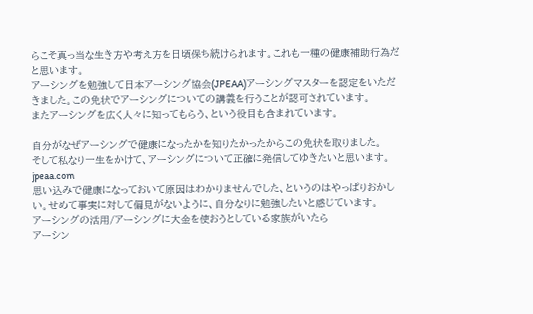らこそ真っ当な生き方や考え方を日頃保ち続けられます。これも一種の健康補助行為だと思います。
アーシングを勉強して日本アーシング協会(JPEAA)アーシングマスターを認定をいただきました。この免状でアーシングについての講義を行うことが認可されています。
またアーシングを広く人々に知ってもらう、という役目も含まれています。

自分がなぜアーシングで健康になったかを知りたかったからこの免状を取りました。
そして私なり一生をかけて、アーシングについて正確に発信してゆきたいと思います。jpeaa.com
思い込みで健康になっておいて原因はわかりませんでした、というのはやっぱりおかしい。せめて事実に対して偏見がないように、自分なりに勉強したいと感じています。
アーシングの活用/アーシングに大金を使おうとしている家族がいたら
アーシン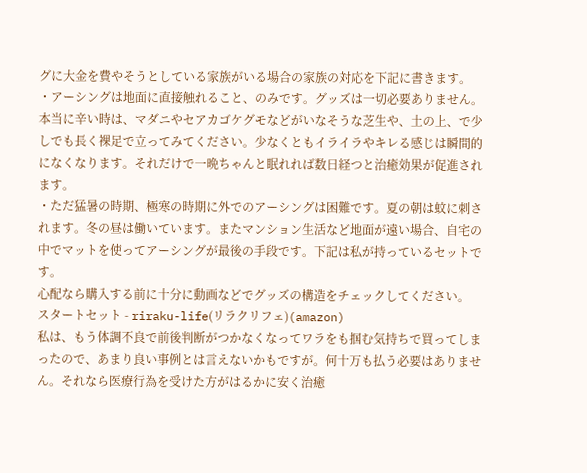グに大金を費やそうとしている家族がいる場合の家族の対応を下記に書きます。
・アーシングは地面に直接触れること、のみです。グッズは一切必要ありません。本当に辛い時は、マダニやセアカゴケグモなどがいなそうな芝生や、土の上、で少しでも長く裸足で立ってみてください。少なくともイライラやキレる感じは瞬間的になくなります。それだけで一晩ちゃんと眠れれば数日経つと治癒効果が促進されます。
・ただ猛暑の時期、極寒の時期に外でのアーシングは困難です。夏の朝は蚊に刺されます。冬の昼は働いています。またマンション生活など地面が遠い場合、自宅の中でマットを使ってアーシングが最後の手段です。下記は私が持っているセットです。
心配なら購入する前に十分に動画などでグッズの構造をチェックしてください。
スタートセット - riraku-life(リラクリフェ)(amazon)
私は、もう体調不良で前後判断がつかなくなってワラをも掴む気持ちで買ってしまったので、あまり良い事例とは言えないかもですが。何十万も払う必要はありません。それなら医療行為を受けた方がはるかに安く治癒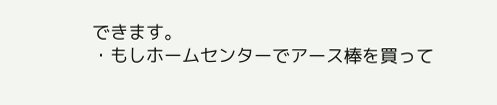できます。
・もしホームセンターでアース棒を買って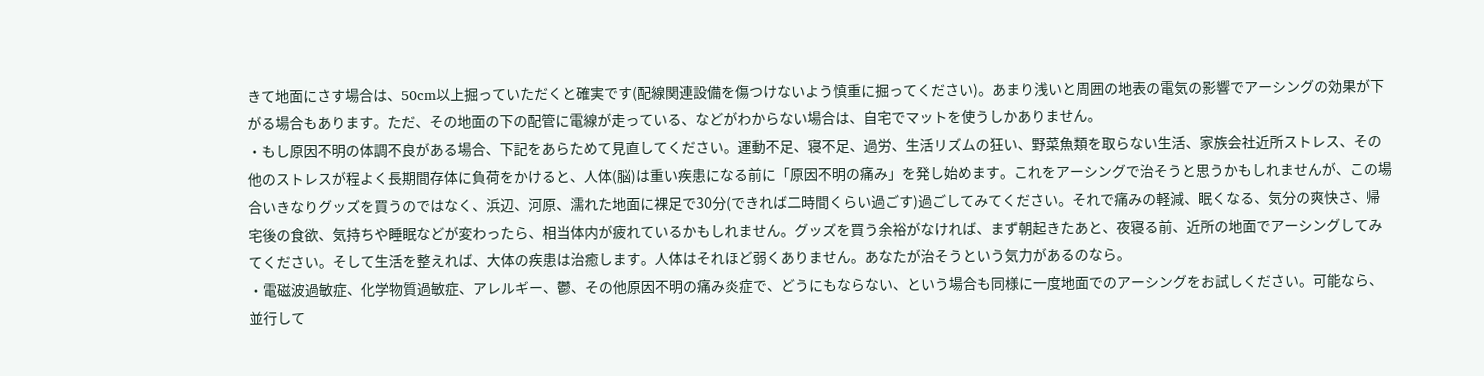きて地面にさす場合は、50cm以上掘っていただくと確実です(配線関連設備を傷つけないよう慎重に掘ってください)。あまり浅いと周囲の地表の電気の影響でアーシングの効果が下がる場合もあります。ただ、その地面の下の配管に電線が走っている、などがわからない場合は、自宅でマットを使うしかありません。
・もし原因不明の体調不良がある場合、下記をあらためて見直してください。運動不足、寝不足、過労、生活リズムの狂い、野菜魚類を取らない生活、家族会社近所ストレス、その他のストレスが程よく長期間存体に負荷をかけると、人体(脳)は重い疾患になる前に「原因不明の痛み」を発し始めます。これをアーシングで治そうと思うかもしれませんが、この場合いきなりグッズを買うのではなく、浜辺、河原、濡れた地面に裸足で30分(できれば二時間くらい過ごす)過ごしてみてください。それで痛みの軽減、眠くなる、気分の爽快さ、帰宅後の食欲、気持ちや睡眠などが変わったら、相当体内が疲れているかもしれません。グッズを買う余裕がなければ、まず朝起きたあと、夜寝る前、近所の地面でアーシングしてみてください。そして生活を整えれば、大体の疾患は治癒します。人体はそれほど弱くありません。あなたが治そうという気力があるのなら。
・電磁波過敏症、化学物質過敏症、アレルギー、鬱、その他原因不明の痛み炎症で、どうにもならない、という場合も同様に一度地面でのアーシングをお試しください。可能なら、並行して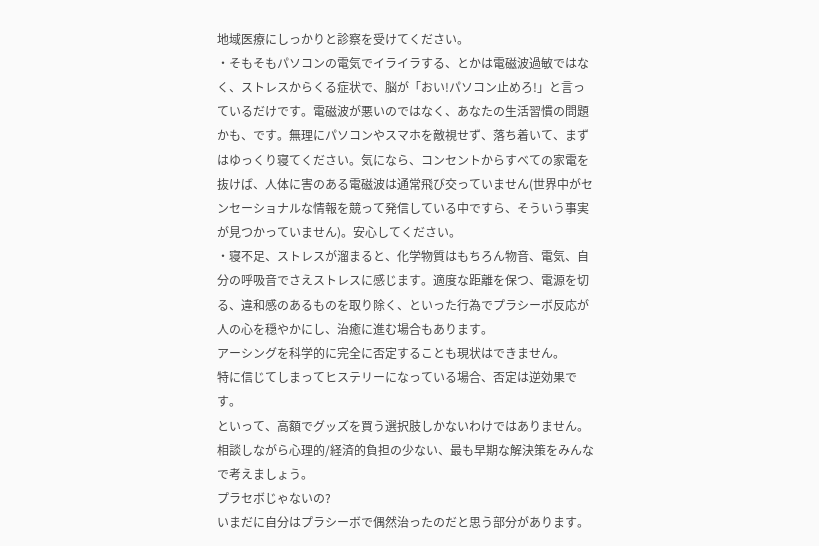地域医療にしっかりと診察を受けてください。
・そもそもパソコンの電気でイライラする、とかは電磁波過敏ではなく、ストレスからくる症状で、脳が「おい!パソコン止めろ!」と言っているだけです。電磁波が悪いのではなく、あなたの生活習慣の問題かも、です。無理にパソコンやスマホを敵視せず、落ち着いて、まずはゆっくり寝てください。気になら、コンセントからすべての家電を抜けば、人体に害のある電磁波は通常飛び交っていません(世界中がセンセーショナルな情報を競って発信している中ですら、そういう事実が見つかっていません)。安心してください。
・寝不足、ストレスが溜まると、化学物質はもちろん物音、電気、自分の呼吸音でさえストレスに感じます。適度な距離を保つ、電源を切る、違和感のあるものを取り除く、といった行為でプラシーボ反応が人の心を穏やかにし、治癒に進む場合もあります。
アーシングを科学的に完全に否定することも現状はできません。
特に信じてしまってヒステリーになっている場合、否定は逆効果です。
といって、高額でグッズを買う選択肢しかないわけではありません。相談しながら心理的/経済的負担の少ない、最も早期な解決策をみんなで考えましょう。
プラセボじゃないの?
いまだに自分はプラシーボで偶然治ったのだと思う部分があります。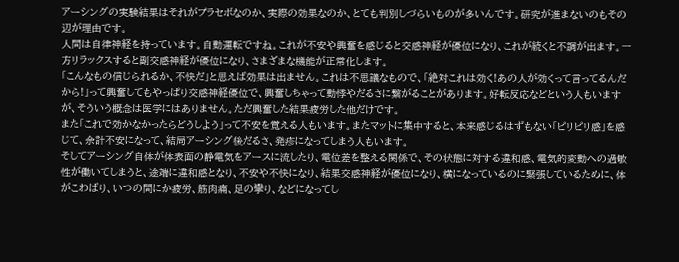アーシングの実験結果はそれがプラセボなのか、実際の効果なのか、とても判別しづらいものが多いんです。研究が進まないのもその辺が理由です。
人間は自律神経を持っています。自動運転ですね。これが不安や興奮を感じると交感神経が優位になり、これが続くと不調が出ます。一方リラックスすると副交感神経が優位になり、さまざまな機能が正常化します。
「こんなもの信じられるか、不快だ」と思えば効果は出ません。これは不思議なもので、「絶対これは効く!あの人が効くって言ってるんだから!」って興奮してもやっぱり交感神経優位で、興奮しちゃって動悸やだるさに繋がることがあります。好転反応などという人もいますが、そういう概念は医学にはありません。ただ興奮した結果疲労した他だけです。
また「これで効かなかったらどうしよう」って不安を覚える人もいます。またマットに集中すると、本来感じるはずもない「ピリピリ感」を感じて、余計不安になって、結局アーシング後だるさ、発疹になってしまう人もいます。
そしてアーシング自体が体表面の静電気をアースに流したり、電位差を整える関係で、その状態に対する違和感、電気的変動への過敏性が働いてしまうと、途端に違和感となり、不安や不快になり、結果交感神経が優位になり、横になっているのに緊張しているために、体がこわばり、いつの間にか疲労、筋肉痛、足の攣り、などになってし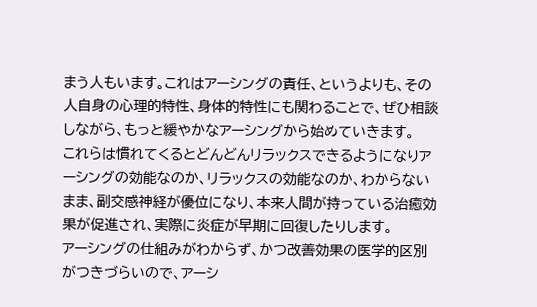まう人もいます。これはアーシングの責任、というよりも、その人自身の心理的特性、身体的特性にも関わることで、ぜひ相談しながら、もっと緩やかなアーシングから始めていきます。
これらは慣れてくるとどんどんリラックスできるようになりアーシングの効能なのか、リラックスの効能なのか、わからないまま、副交感神経が優位になり、本来人間が持っている治癒効果が促進され、実際に炎症が早期に回復したりします。
アーシングの仕組みがわからず、かつ改善効果の医学的区別がつきづらいので、アーシ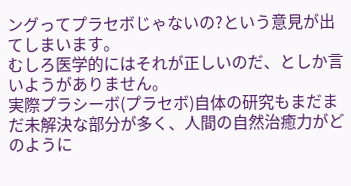ングってプラセボじゃないの?という意見が出てしまいます。
むしろ医学的にはそれが正しいのだ、としか言いようがありません。
実際プラシーボ(プラセボ)自体の研究もまだまだ未解決な部分が多く、人間の自然治癒力がどのように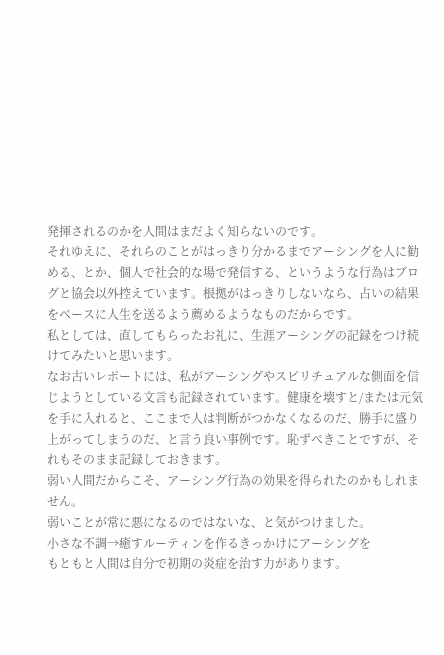発揮されるのかを人間はまだよく知らないのです。
それゆえに、それらのことがはっきり分かるまでアーシングを人に勧める、とか、個人で社会的な場で発信する、というような行為はブログと協会以外控えています。根拠がはっきりしないなら、占いの結果をベースに人生を送るよう薦めるようなものだからです。
私としては、直してもらったお礼に、生涯アーシングの記録をつけ続けてみたいと思います。
なお古いレポートには、私がアーシングやスピリチュアルな側面を信じようとしている文言も記録されています。健康を壊すと/または元気を手に入れると、ここまで人は判断がつかなくなるのだ、勝手に盛り上がってしまうのだ、と言う良い事例です。恥ずべきことですが、それもそのまま記録しておきます。
弱い人間だからこそ、アーシング行為の効果を得られたのかもしれません。
弱いことが常に悪になるのではないな、と気がつけました。
小さな不調→癒すルーティンを作るきっかけにアーシングを
もともと人間は自分で初期の炎症を治す力があります。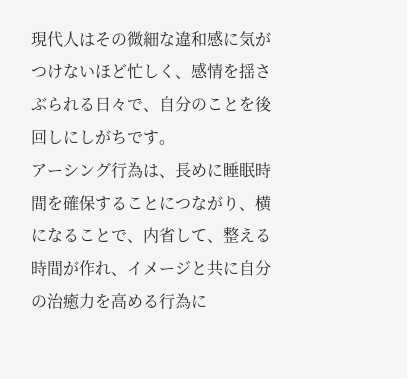現代人はその微細な違和感に気がつけないほど忙しく、感情を揺さぶられる日々で、自分のことを後回しにしがちです。
アーシング行為は、長めに睡眠時間を確保することにつながり、横になることで、内省して、整える時間が作れ、イメージと共に自分の治癒力を高める行為に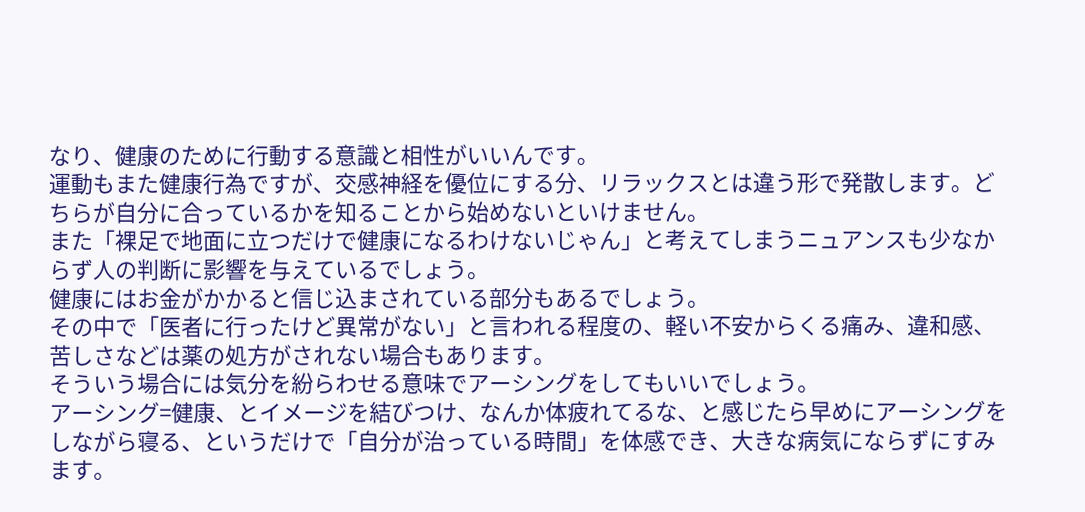なり、健康のために行動する意識と相性がいいんです。
運動もまた健康行為ですが、交感神経を優位にする分、リラックスとは違う形で発散します。どちらが自分に合っているかを知ることから始めないといけません。
また「裸足で地面に立つだけで健康になるわけないじゃん」と考えてしまうニュアンスも少なからず人の判断に影響を与えているでしょう。
健康にはお金がかかると信じ込まされている部分もあるでしょう。
その中で「医者に行ったけど異常がない」と言われる程度の、軽い不安からくる痛み、違和感、苦しさなどは薬の処方がされない場合もあります。
そういう場合には気分を紛らわせる意味でアーシングをしてもいいでしょう。
アーシング=健康、とイメージを結びつけ、なんか体疲れてるな、と感じたら早めにアーシングをしながら寝る、というだけで「自分が治っている時間」を体感でき、大きな病気にならずにすみます。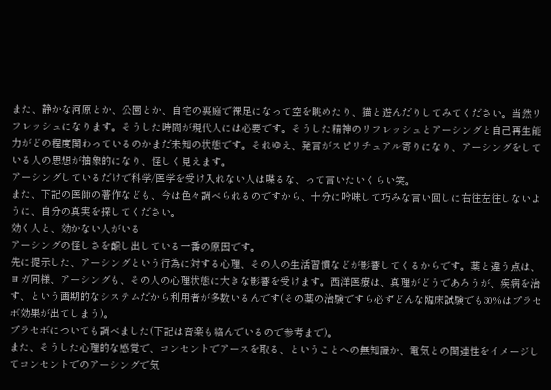また、静かな河原とか、公園とか、自宅の裏庭で裸足になって空を眺めたり、猫と遊んだりしてみてください。当然リフレッシュになります。そうした時間が現代人には必要です。そうした精神のリフレッシュとアーシングと自己再生能力がどの程度関わっているのかまだ未知の状態です。それゆえ、発言がスピリチュアル寄りになり、アーシングをしている人の思想が抽象的になり、怪しく見えます。
アーシングしているだけで科学/医学を受け入れない人は喋るな、って言いたいくらい笑。
また、下記の医師の著作なども、今は色々調べられるのですから、十分に吟味して巧みな言い回しに右往左往しないように、自分の真実を探してください。
効く人と、効かない人がいる
アーシングの怪しさを醸し出している一番の原因です。
先に提示した、アーシングという行為に対する心理、その人の生活習慣などが影響してくるからです。薬と違う点は、ヨガ同様、アーシングも、その人の心理状態に大きな影響を受けます。西洋医療は、真理がどうであろうが、疾病を治す、という画期的なシステムだから利用者が多数いるんです(その薬の治験ですら必ずどんな臨床試験でも30%はプラセボ効果が出てしまう)。
プラセボについても調べました(下記は音楽も絡んでいるので参考まで)。
また、そうした心理的な感覚で、コンセントでアースを取る、ということへの無知識か、電気との関連性をイメージしてコンセントでのアーシングで気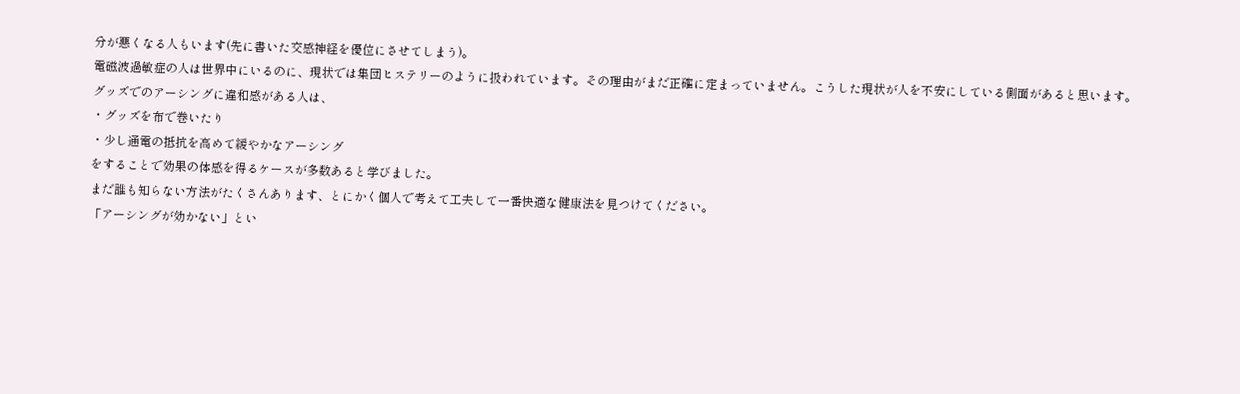分が悪くなる人もいます(先に書いた交感神経を優位にさせてしまう)。
電磁波過敏症の人は世界中にいるのに、現状では集団ヒステリーのように扱われています。その理由がまだ正確に定まっていません。こうした現状が人を不安にしている側面があると思います。
グッズでのアーシングに違和感がある人は、
・グッズを布で巻いたり
・少し通電の抵抗を高めて緩やかなアーシング
をすることで効果の体感を得るケースが多数あると学びました。
まだ誰も知らない方法がたくさんあります、とにかく個人で考えて工夫して一番快適な健康法を見つけてください。
「アーシングが効かない」とい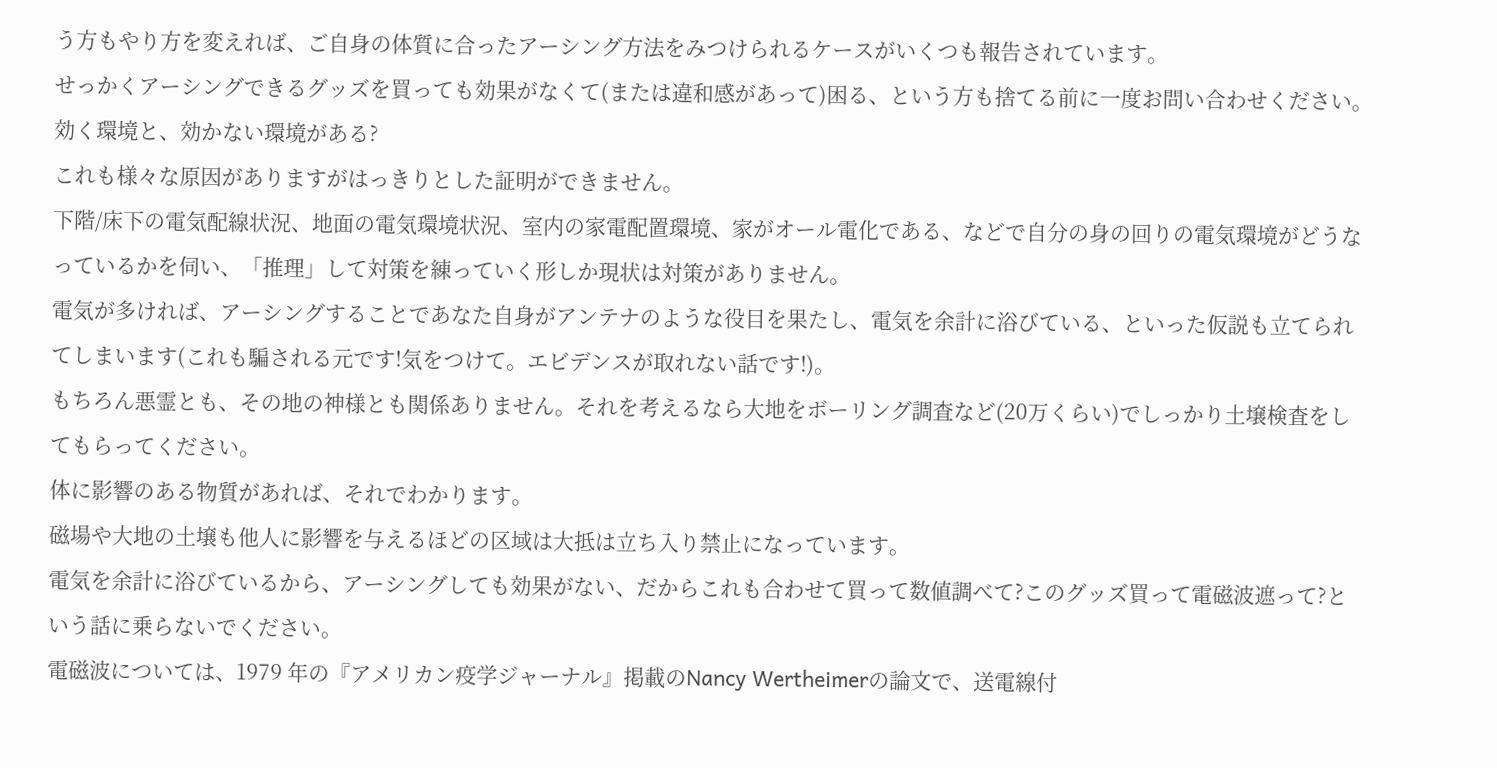う方もやり方を変えれば、ご自身の体質に合ったアーシング方法をみつけられるケースがいくつも報告されています。
せっかくアーシングできるグッズを買っても効果がなくて(または違和感があって)困る、という方も捨てる前に一度お問い合わせください。
効く環境と、効かない環境がある?
これも様々な原因がありますがはっきりとした証明ができません。
下階/床下の電気配線状況、地面の電気環境状況、室内の家電配置環境、家がオール電化である、などで自分の身の回りの電気環境がどうなっているかを伺い、「推理」して対策を練っていく形しか現状は対策がありません。
電気が多ければ、アーシングすることであなた自身がアンテナのような役目を果たし、電気を余計に浴びている、といった仮説も立てられてしまいます(これも騙される元です!気をつけて。エビデンスが取れない話です!)。
もちろん悪霊とも、その地の神様とも関係ありません。それを考えるなら大地をボーリング調査など(20万くらい)でしっかり土壌検査をしてもらってください。
体に影響のある物質があれば、それでわかります。
磁場や大地の土壌も他人に影響を与えるほどの区域は大抵は立ち入り禁止になっています。
電気を余計に浴びているから、アーシングしても効果がない、だからこれも合わせて買って数値調べて?このグッズ買って電磁波遮って?という話に乗らないでください。
電磁波については、1979 年の『アメリカン疫学ジャーナル』掲載のNancy Wertheimerの論文で、送電線付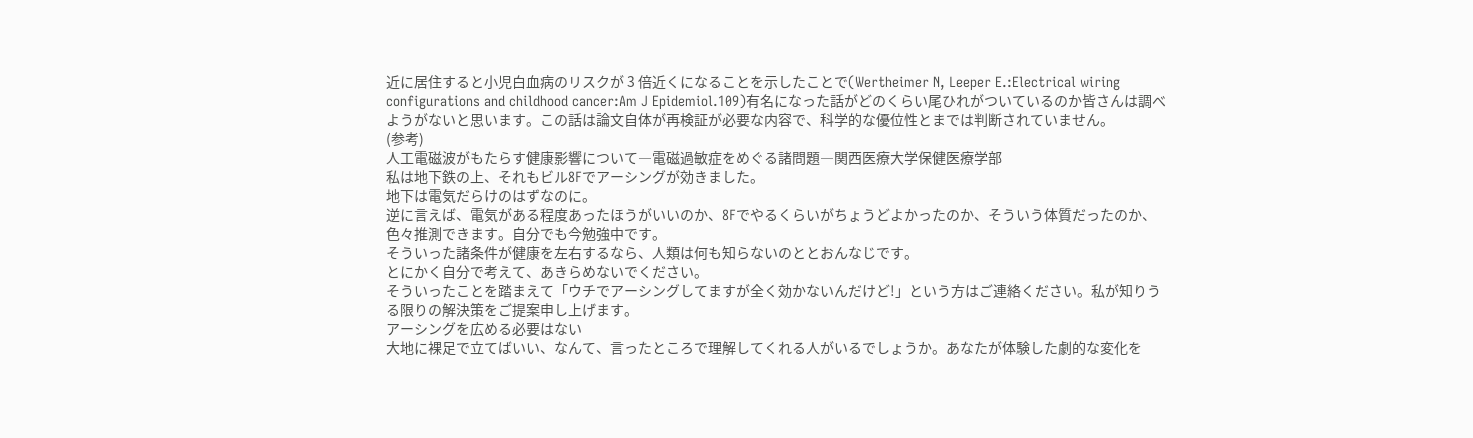近に居住すると小児白血病のリスクが 3 倍近くになることを示したことで(Wertheimer N, Leeper E.:Electrical wiring configurations and childhood cancer:Am J Epidemiol.109)有名になった話がどのくらい尾ひれがついているのか皆さんは調べようがないと思います。この話は論文自体が再検証が必要な内容で、科学的な優位性とまでは判断されていません。
(参考)
人工電磁波がもたらす健康影響について―電磁過敏症をめぐる諸問題―関西医療大学保健医療学部
私は地下鉄の上、それもビル8Fでアーシングが効きました。
地下は電気だらけのはずなのに。
逆に言えば、電気がある程度あったほうがいいのか、8Fでやるくらいがちょうどよかったのか、そういう体質だったのか、色々推測できます。自分でも今勉強中です。
そういった諸条件が健康を左右するなら、人類は何も知らないのととおんなじです。
とにかく自分で考えて、あきらめないでください。
そういったことを踏まえて「ウチでアーシングしてますが全く効かないんだけど!」という方はご連絡ください。私が知りうる限りの解決策をご提案申し上げます。
アーシングを広める必要はない
大地に裸足で立てばいい、なんて、言ったところで理解してくれる人がいるでしょうか。あなたが体験した劇的な変化を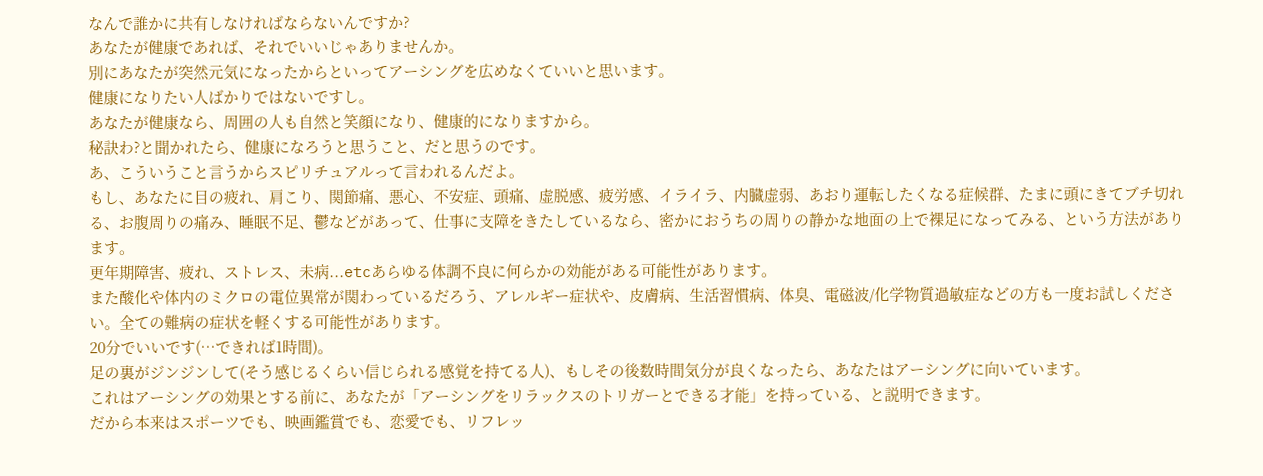なんで誰かに共有しなければならないんですか?
あなたが健康であれば、それでいいじゃありませんか。
別にあなたが突然元気になったからといってアーシングを広めなくていいと思います。
健康になりたい人ばかりではないですし。
あなたが健康なら、周囲の人も自然と笑顔になり、健康的になりますから。
秘訣わ?と聞かれたら、健康になろうと思うこと、だと思うのです。
あ、こういうこと言うからスピリチュアルって言われるんだよ。
もし、あなたに目の疲れ、肩こり、関節痛、悪心、不安症、頭痛、虚脱感、疲労感、イライラ、内臓虚弱、あおり運転したくなる症候群、たまに頭にきてブチ切れる、お腹周りの痛み、睡眠不足、鬱などがあって、仕事に支障をきたしているなら、密かにおうちの周りの静かな地面の上で裸足になってみる、という方法があります。
更年期障害、疲れ、ストレス、未病...etcあらゆる体調不良に何らかの効能がある可能性があります。
また酸化や体内のミクロの電位異常が関わっているだろう、アレルギー症状や、皮膚病、生活習慣病、体臭、電磁波/化学物質過敏症などの方も一度お試しください。全ての難病の症状を軽くする可能性があります。
20分でいいです(…できれば1時間)。
足の裏がジンジンして(そう感じるくらい信じられる感覚を持てる人)、もしその後数時間気分が良くなったら、あなたはアーシングに向いています。
これはアーシングの効果とする前に、あなたが「アーシングをリラックスのトリガーとできる才能」を持っている、と説明できます。
だから本来はスポーツでも、映画鑑賞でも、恋愛でも、リフレッ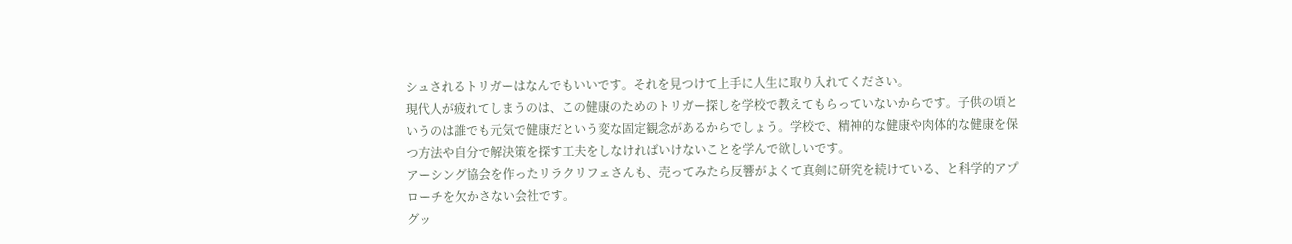シュされるトリガーはなんでもいいです。それを見つけて上手に人生に取り入れてください。
現代人が疲れてしまうのは、この健康のためのトリガー探しを学校で教えてもらっていないからです。子供の頃というのは誰でも元気で健康だという変な固定観念があるからでしょう。学校で、精神的な健康や肉体的な健康を保つ方法や自分で解決策を探す工夫をしなければいけないことを学んで欲しいです。
アーシング協会を作ったリラクリフェさんも、売ってみたら反響がよくて真剣に研究を続けている、と科学的アプローチを欠かさない会社です。
グッ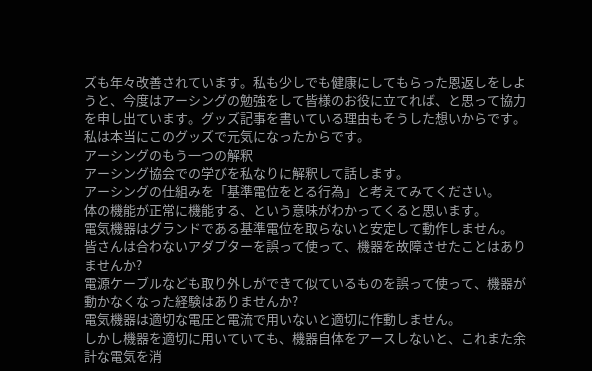ズも年々改善されています。私も少しでも健康にしてもらった恩返しをしようと、今度はアーシングの勉強をして皆様のお役に立てれば、と思って協力を申し出ています。グッズ記事を書いている理由もそうした想いからです。
私は本当にこのグッズで元気になったからです。
アーシングのもう一つの解釈
アーシング協会での学びを私なりに解釈して話します。
アーシングの仕組みを「基準電位をとる行為」と考えてみてください。
体の機能が正常に機能する、という意味がわかってくると思います。
電気機器はグランドである基準電位を取らないと安定して動作しません。
皆さんは合わないアダプターを誤って使って、機器を故障させたことはありませんか?
電源ケーブルなども取り外しができて似ているものを誤って使って、機器が動かなくなった経験はありませんか?
電気機器は適切な電圧と電流で用いないと適切に作動しません。
しかし機器を適切に用いていても、機器自体をアースしないと、これまた余計な電気を消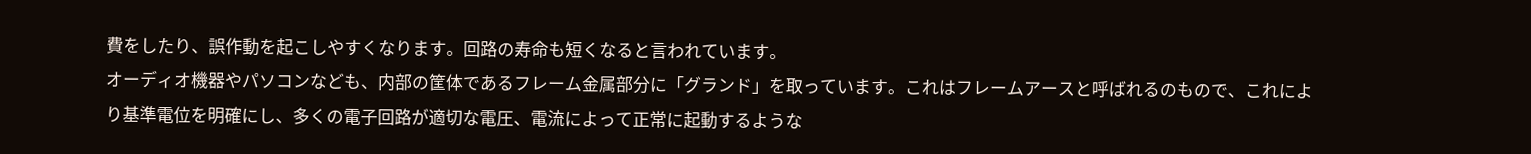費をしたり、誤作動を起こしやすくなります。回路の寿命も短くなると言われています。
オーディオ機器やパソコンなども、内部の筐体であるフレーム金属部分に「グランド」を取っています。これはフレームアースと呼ばれるのもので、これにより基準電位を明確にし、多くの電子回路が適切な電圧、電流によって正常に起動するような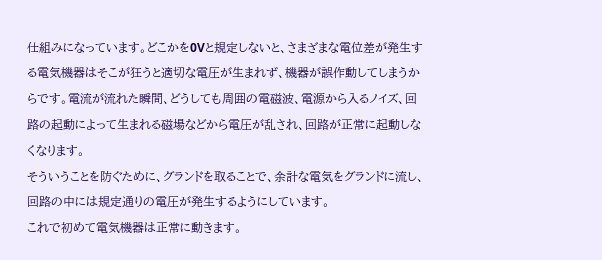仕組みになっています。どこかを0Vと規定しないと、さまざまな電位差が発生する電気機器はそこが狂うと適切な電圧が生まれず、機器が誤作動してしまうからです。電流が流れた瞬間、どうしても周囲の電磁波、電源から入るノイズ、回路の起動によって生まれる磁場などから電圧が乱され、回路が正常に起動しなくなります。
そういうことを防ぐために、グランドを取ることで、余計な電気をグランドに流し、回路の中には規定通りの電圧が発生するようにしています。
これで初めて電気機器は正常に動きます。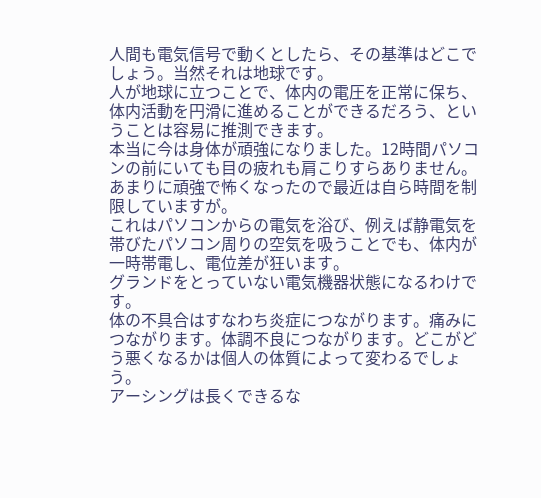人間も電気信号で動くとしたら、その基準はどこでしょう。当然それは地球です。
人が地球に立つことで、体内の電圧を正常に保ち、体内活動を円滑に進めることができるだろう、ということは容易に推測できます。
本当に今は身体が頑強になりました。12時間パソコンの前にいても目の疲れも肩こりすらありません。あまりに頑強で怖くなったので最近は自ら時間を制限していますが。
これはパソコンからの電気を浴び、例えば静電気を帯びたパソコン周りの空気を吸うことでも、体内が一時帯電し、電位差が狂います。
グランドをとっていない電気機器状態になるわけです。
体の不具合はすなわち炎症につながります。痛みにつながります。体調不良につながります。どこがどう悪くなるかは個人の体質によって変わるでしょう。
アーシングは長くできるな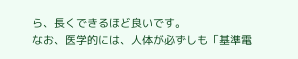ら、長くできるほど良いです。
なお、医学的には、人体が必ずしも「基準電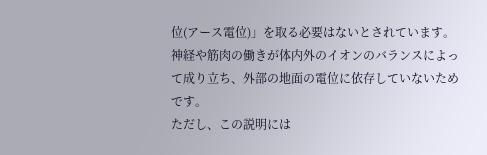位(アース電位)」を取る必要はないとされています。神経や筋肉の働きが体内外のイオンのバランスによって成り立ち、外部の地面の電位に依存していないためです。
ただし、この説明には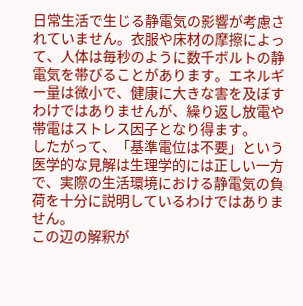日常生活で生じる静電気の影響が考慮されていません。衣服や床材の摩擦によって、人体は毎秒のように数千ボルトの静電気を帯びることがあります。エネルギー量は微小で、健康に大きな害を及ぼすわけではありませんが、繰り返し放電や帯電はストレス因子となり得ます。
したがって、「基準電位は不要」という医学的な見解は生理学的には正しい一方で、実際の生活環境における静電気の負荷を十分に説明しているわけではありません。
この辺の解釈が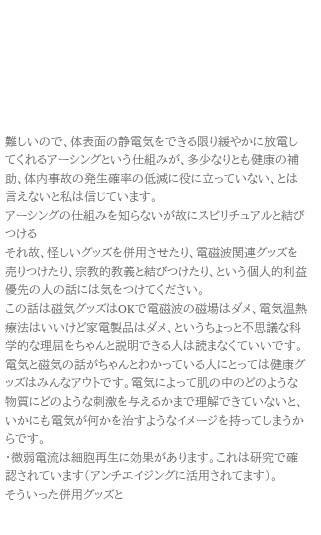難しいので、体表面の静電気をできる限り緩やかに放電してくれるアーシングという仕組みが、多少なりとも健康の補助、体内事故の発生確率の低減に役に立っていない、とは言えないと私は信じています。
アーシングの仕組みを知らないが故にスピリチュアルと結びつける
それ故、怪しいグッズを併用させたり、電磁波関連グッズを売りつけたり、宗教的教義と結びつけたり、という個人的利益優先の人の話には気をつけてください。
この話は磁気グッズはOKで電磁波の磁場はダメ、電気温熱療法はいいけど家電製品はダメ、というちょっと不思議な科学的な理屈をちゃんと説明できる人は読まなくていいです。
電気と磁気の話がちゃんとわかっている人にとっては健康グッズはみんなアウトです。電気によって肌の中のどのような物質にどのような刺激を与えるかまで理解できていないと、いかにも電気が何かを治すようなイメージを持ってしまうからです。
・微弱電流は細胞再生に効果があります。これは研究で確認されています(アンチエイジングに活用されてます)。
そういった併用グッズと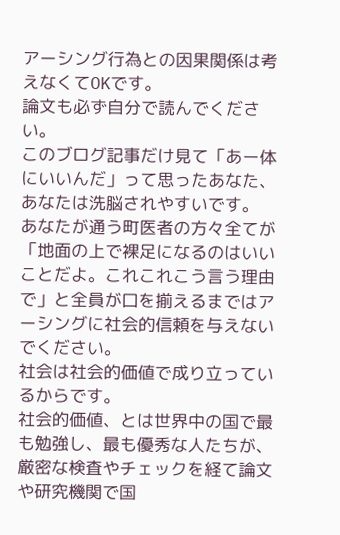アーシング行為との因果関係は考えなくてOKです。
論文も必ず自分で読んでください。
このブログ記事だけ見て「あー体にいいんだ」って思ったあなた、あなたは洗脳されやすいです。
あなたが通う町医者の方々全てが「地面の上で裸足になるのはいいことだよ。これこれこう言う理由で」と全員が口を揃えるまではアーシングに社会的信頼を与えないでください。
社会は社会的価値で成り立っているからです。
社会的価値、とは世界中の国で最も勉強し、最も優秀な人たちが、厳密な検査やチェックを経て論文や研究機関で国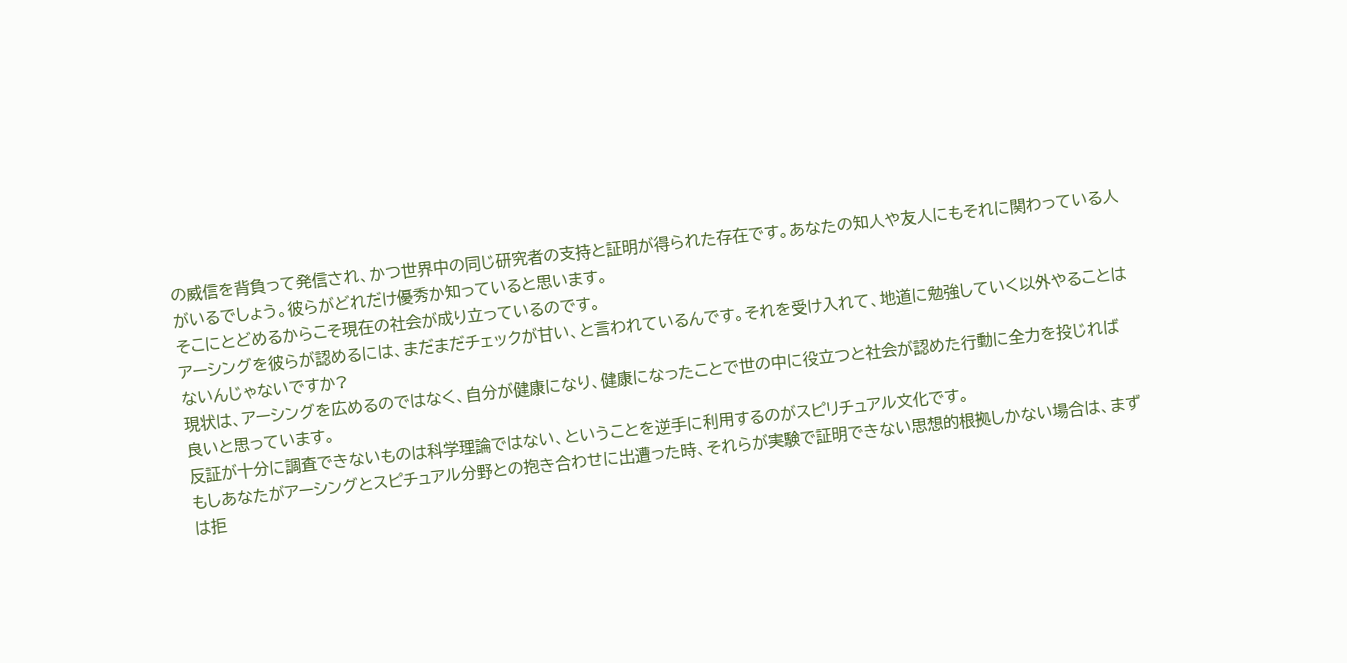の威信を背負って発信され、かつ世界中の同じ研究者の支持と証明が得られた存在です。あなたの知人や友人にもそれに関わっている人がいるでしょう。彼らがどれだけ優秀か知っていると思います。
そこにとどめるからこそ現在の社会が成り立っているのです。
アーシングを彼らが認めるには、まだまだチェックが甘い、と言われているんです。それを受け入れて、地道に勉強していく以外やることはないんじゃないですか?
現状は、アーシングを広めるのではなく、自分が健康になり、健康になったことで世の中に役立つと社会が認めた行動に全力を投じれば良いと思っています。
反証が十分に調査できないものは科学理論ではない、ということを逆手に利用するのがスピリチュアル文化です。
もしあなたがアーシングとスピチュアル分野との抱き合わせに出遭った時、それらが実験で証明できない思想的根拠しかない場合は、まずは拒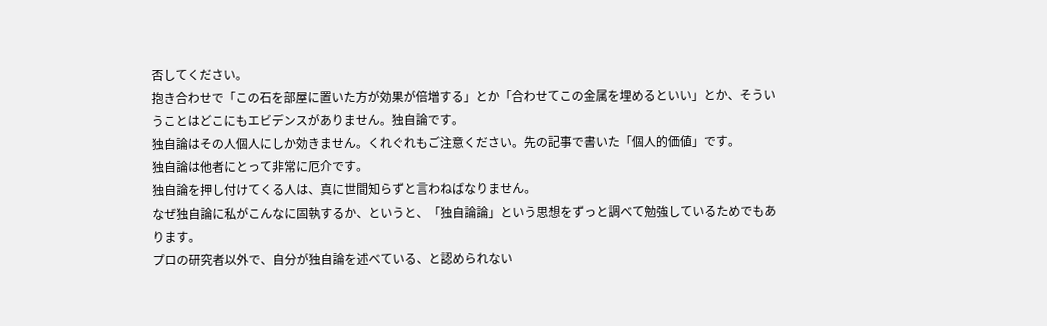否してください。
抱き合わせで「この石を部屋に置いた方が効果が倍増する」とか「合わせてこの金属を埋めるといい」とか、そういうことはどこにもエビデンスがありません。独自論です。
独自論はその人個人にしか効きません。くれぐれもご注意ください。先の記事で書いた「個人的価値」です。
独自論は他者にとって非常に厄介です。
独自論を押し付けてくる人は、真に世間知らずと言わねばなりません。
なぜ独自論に私がこんなに固執するか、というと、「独自論論」という思想をずっと調べて勉強しているためでもあります。
プロの研究者以外で、自分が独自論を述べている、と認められない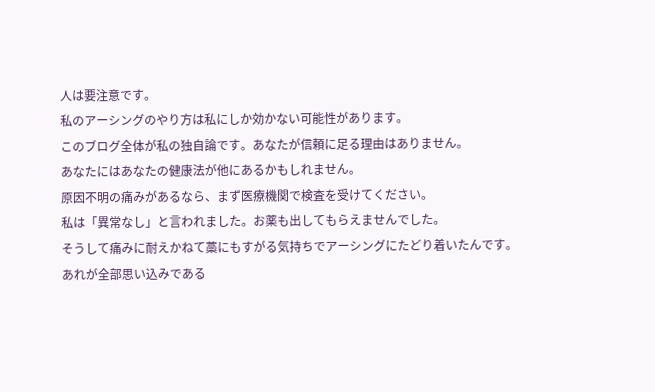人は要注意です。
私のアーシングのやり方は私にしか効かない可能性があります。
このブログ全体が私の独自論です。あなたが信頼に足る理由はありません。
あなたにはあなたの健康法が他にあるかもしれません。
原因不明の痛みがあるなら、まず医療機関で検査を受けてください。
私は「異常なし」と言われました。お薬も出してもらえませんでした。
そうして痛みに耐えかねて藁にもすがる気持ちでアーシングにたどり着いたんです。
あれが全部思い込みである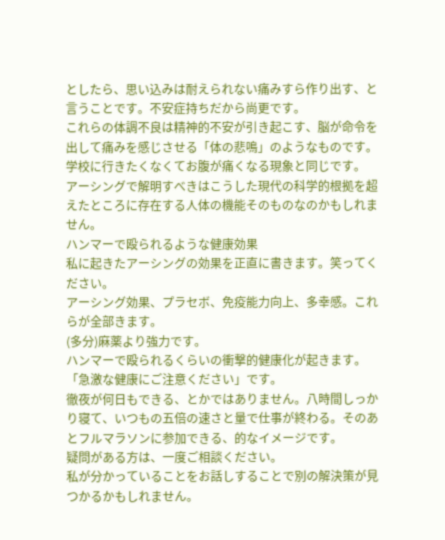としたら、思い込みは耐えられない痛みすら作り出す、と言うことです。不安症持ちだから尚更です。
これらの体調不良は精神的不安が引き起こす、脳が命令を出して痛みを感じさせる「体の悲鳴」のようなものです。学校に行きたくなくてお腹が痛くなる現象と同じです。
アーシングで解明すべきはこうした現代の科学的根拠を超えたところに存在する人体の機能そのものなのかもしれません。
ハンマーで殴られるような健康効果
私に起きたアーシングの効果を正直に書きます。笑ってください。
アーシング効果、プラセボ、免疫能力向上、多幸感。これらが全部きます。
(多分)麻薬より強力です。
ハンマーで殴られるくらいの衝撃的健康化が起きます。
「急激な健康にご注意ください」です。
徹夜が何日もできる、とかではありません。八時間しっかり寝て、いつもの五倍の速さと量で仕事が終わる。そのあとフルマラソンに参加できる、的なイメージです。
疑問がある方は、一度ご相談ください。
私が分かっていることをお話しすることで別の解決策が見つかるかもしれません。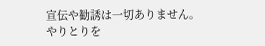宣伝や勧誘は一切ありません。
やりとりを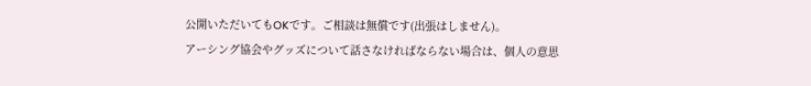公開いただいてもOKです。ご相談は無償です(出張はしません)。
アーシング協会やグッズについて話さなければならない場合は、個人の意思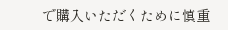で購入いただくために慎重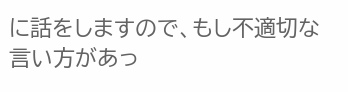に話をしますので、もし不適切な言い方があっ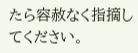たら容赦なく指摘してください。